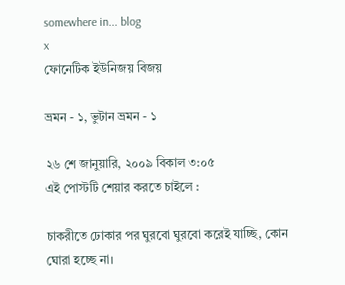somewhere in... blog
x
ফোনেটিক ইউনিজয় বিজয়

ভ্রমন - ১, ভুটান ভ্রমন - ১

২৬ শে জানুয়ারি, ২০০৯ বিকাল ৩:০৫
এই পোস্টটি শেয়ার করতে চাইলে :

চাকরীতে ঢোকার পর ঘুরবো ঘুরবো করেই যাচ্ছি, কোন ঘোরা হচ্ছে না।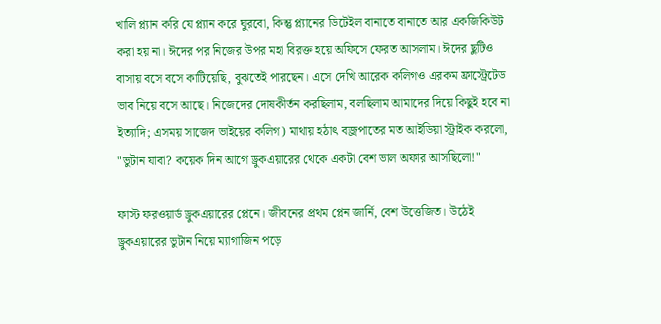খালি প্ল্যান করি যে প্ল্যান করে ঘুরবো, কিন্তু প্ল্যানের ডিটেইল বানাতে বানাতে আর একজিকিউট করা হয় না। ঈদের পর নিজের উপর মহা বিরক্ত হয়ে অফিসে ফেরত আসলাম। ঈদের ছুটিও বাসায় বসে বসে কাটিয়েছি, বুঝতেই পারছেন। এসে দেখি আরেক কলিগও এরকম ফ্রাস্ট্রেটেড ভাব নিয়ে বসে আছে। নিজেদের দোষকীর্তন করছিলাম, বলছিলাম আমাদের দিয়ে কিছুই হবে না ইত্যাদি; এসময় সাজেদ ভাইয়ের কলিগ) মাথায় হঠাৎ বজ্রপাতের মত আইডিয়া স্ট্রাইক করলো, "ভুটান যাবা? কয়েক দিন আগে ড্রুকএয়ারের থেকে একটা বেশ ভাল অফার আসছিলো!"

ফাস্ট ফরওয়ার্ড ড্রুকএয়ারের প্লেনে। জীবনের প্রথম প্লেন জার্নি, বেশ উত্তেজিত। উঠেই ড্রুকএয়ারের ভুটান নিয়ে ম্যাগাজিন পড়ে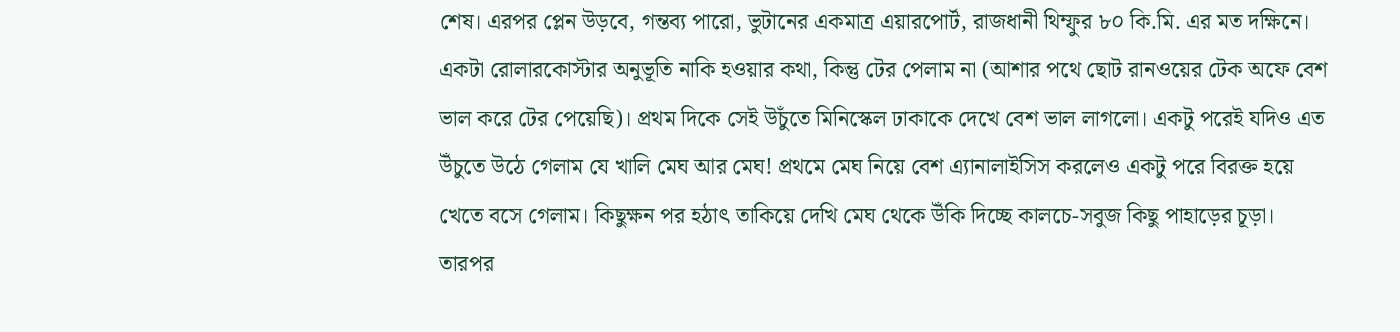শেষ। এরপর প্লেন উড়বে, গন্তব্য পারো, ভুটানের একমাত্র এয়ারপোর্ট, রাজধানী থিম্ফুর ৮০ কি.মি. এর মত দক্ষিনে। একটা রোলারকোস্টার অনুভূতি নাকি হওয়ার কথা, কিন্তু টের পেলাম না (আশার পথে ছোট রানওয়ের টেক অফে বেশ ভাল করে টের পেয়েছি)। প্রথম দিকে সেই উচুঁতে মিনিস্কেল ঢাকাকে দেখে বেশ ভাল লাগলো। একটু পরেই যদিও এত উঁচুতে উঠে গেলাম যে খালি মেঘ আর মেঘ! প্রথমে মেঘ নিয়ে বেশ এ্যানালাইসিস করলেও একটু পরে বিরক্ত হয়ে খেতে বসে গেলাম। কিছুক্ষন পর হঠাৎ তাকিয়ে দেখি মেঘ থেকে উঁকি দিচ্ছে কালচে-সবুজ কিছু পাহাড়ের চূড়া। তারপর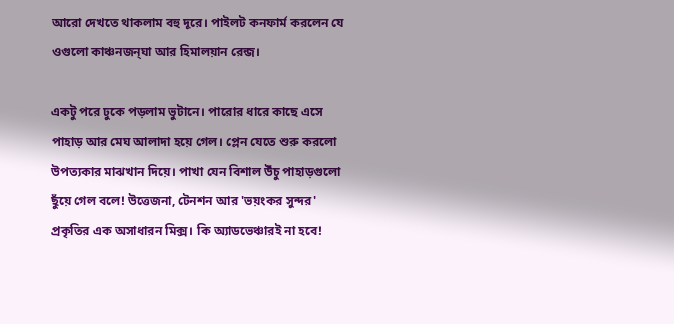আরো দেখতে থাকলাম বহু দূরে। পাইলট কনফার্ম করলেন যে ওগুলো কাঞ্চনজন্ঘা আর হিমালয়ান রেন্জ।

একটু পরে ঢুকে পড়লাম ভুটানে। পারোর ধারে কাছে এসে পাহাড় আর মেঘ আলাদা হয়ে গেল। প্লেন যেতে শুরু করলো উপত্যকার মাঝখান দিয়ে। পাখা যেন বিশাল উঁচু পাহাড়গুলো ছুঁয়ে গেল বলে! উত্তেজনা, টেনশন আর 'ভয়ংকর সুন্দর' প্রকৃতির এক অসাধারন মিক্স। কি অ্যাডভেঞ্চারই না হবে!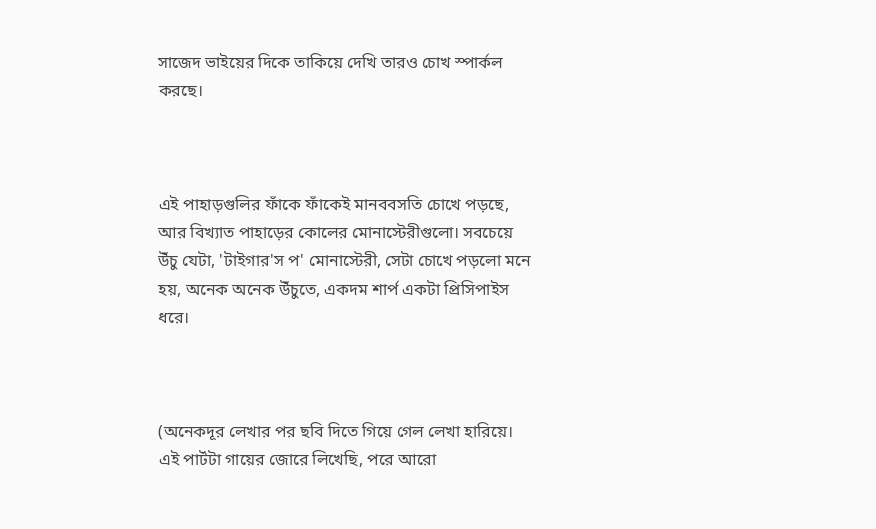সাজেদ ভাইয়ের দিকে তাকিয়ে দেখি তারও চোখ স্পার্কল করছে।



এই পাহাড়গুলির ফাঁকে ফাঁকেই মানববসতি চোখে পড়ছে, আর বিখ্যাত পাহাড়ের কোলের মোনাস্টেরীগুলো। সবচেয়ে উঁচু যেটা, 'টাইগার'স প' মোনাস্টেরী, সেটা চোখে পড়লো মনে হয়, অনেক অনেক উঁচুতে, একদম শার্প একটা প্রিসিপাইস ধরে।



(অনেকদূর লেখার পর ছবি দিতে গিয়ে গেল লেখা হারিয়ে। এই পার্টটা গায়ের জোরে লিখেছি, পরে আরো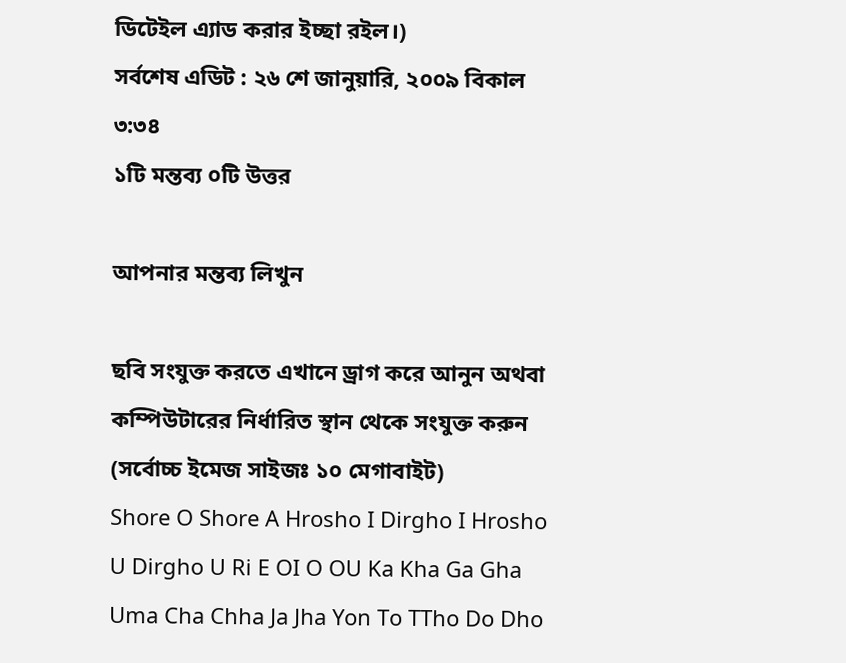ডিটেইল এ্যাড করার ইচ্ছা রইল।)
সর্বশেষ এডিট : ২৬ শে জানুয়ারি, ২০০৯ বিকাল ৩:৩৪
১টি মন্তব্য ০টি উত্তর

আপনার মন্তব্য লিখুন

ছবি সংযুক্ত করতে এখানে ড্রাগ করে আনুন অথবা কম্পিউটারের নির্ধারিত স্থান থেকে সংযুক্ত করুন (সর্বোচ্চ ইমেজ সাইজঃ ১০ মেগাবাইট)
Shore O Shore A Hrosho I Dirgho I Hrosho U Dirgho U Ri E OI O OU Ka Kha Ga Gha Uma Cha Chha Ja Jha Yon To TTho Do Dho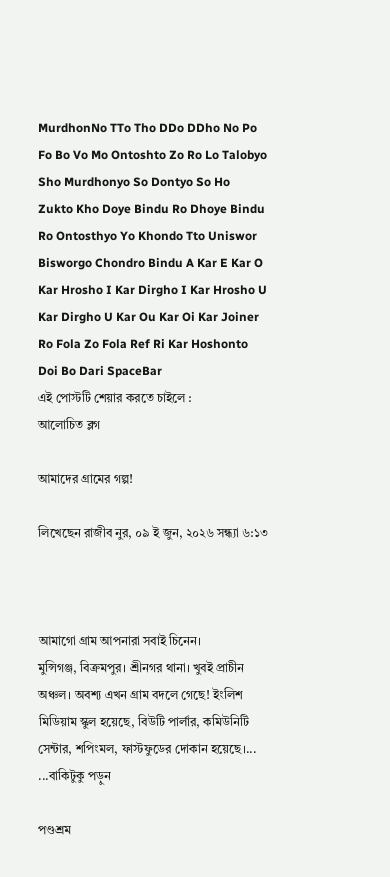MurdhonNo TTo Tho DDo DDho No Po Fo Bo Vo Mo Ontoshto Zo Ro Lo Talobyo Sho Murdhonyo So Dontyo So Ho Zukto Kho Doye Bindu Ro Dhoye Bindu Ro Ontosthyo Yo Khondo Tto Uniswor Bisworgo Chondro Bindu A Kar E Kar O Kar Hrosho I Kar Dirgho I Kar Hrosho U Kar Dirgho U Kar Ou Kar Oi Kar Joiner Ro Fola Zo Fola Ref Ri Kar Hoshonto Doi Bo Dari SpaceBar
এই পোস্টটি শেয়ার করতে চাইলে :
আলোচিত ব্লগ

আমাদের গ্রামের গল্প!

লিখেছেন রাজীব নুর, ০৯ ই জুন, ২০২৬ সন্ধ্যা ৬:১৩



আমাগো গ্রাম আপনারা সবাই চিনেন।
মুন্সিগঞ্জ, বিক্রমপুর। শ্রীনগর থানা। খুবই প্রাচীন অঞ্চল। অবশ্য এখন গ্রাম বদলে গেছে! ইংলিশ মিডিয়াম স্কুল হয়েছে, বিউটি পার্লার, কমিউনিটি সেন্টার, শপিংমল, ফাস্টফুডের দোকান হয়েছে।... ...বাকিটুকু পড়ুন

পণ্ডশ্রম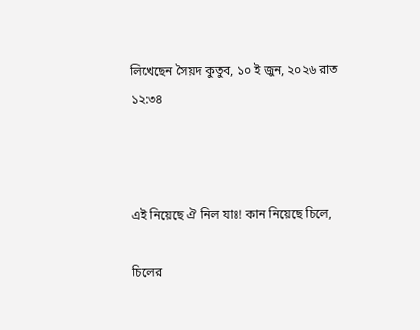লিখেছেন সৈয়দ কুতুব, ১০ ই জুন, ২০২৬ রাত ১২:৩৪



এই নিয়েছে ঐ নিল যাঃ! কান নিয়েছে চিলে,

চিলের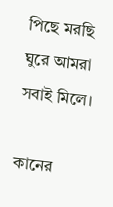পিছে মরছি ঘুরে আমরা সবাই মিলে।

কানের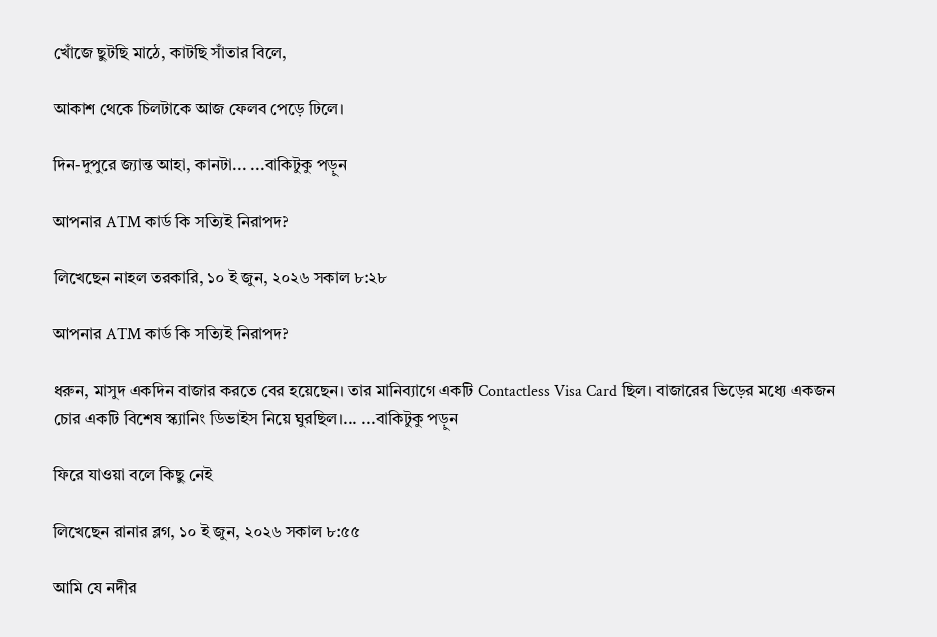খোঁজে ছুটছি মাঠে, কাটছি সাঁতার বিলে,

আকাশ থেকে চিলটাকে আজ ফেলব পেড়ে ঢিলে।

দিন-দুপুরে জ্যান্ত আহা, কানটা... ...বাকিটুকু পড়ুন

আপনার ATM কার্ড কি সত্যিই নিরাপদ?

লিখেছেন নাহল তরকারি, ১০ ই জুন, ২০২৬ সকাল ৮:২৮

আপনার ATM কার্ড কি সত্যিই নিরাপদ?

ধরুন, মাসুদ একদিন বাজার করতে বের হয়েছেন। তার মানিব্যাগে একটি Contactless Visa Card ছিল। বাজারের ভিড়ের মধ্যে একজন চোর একটি বিশেষ স্ক্যানিং ডিভাইস নিয়ে ঘুরছিল।... ...বাকিটুকু পড়ুন

ফিরে যাওয়া বলে কিছু নেই

লিখেছেন রানার ব্লগ, ১০ ই জুন, ২০২৬ সকাল ৮:৫৫

আমি যে নদীর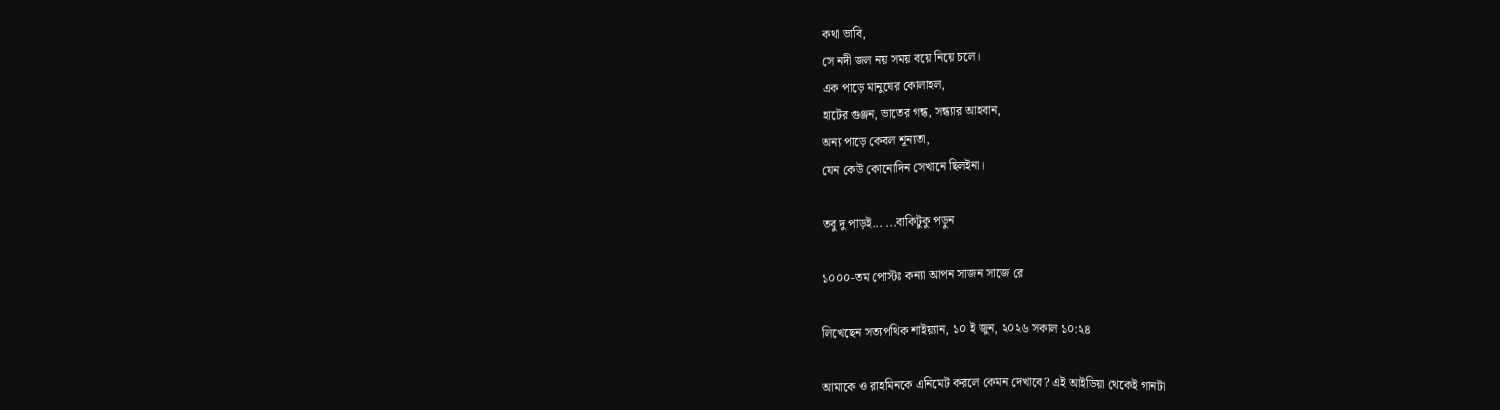কথা ভাবি,
সে নদী জল নয় সময় বয়ে নিয়ে চলে।
এক পাড়ে মানুষের কোলাহল,
হাটের গুঞ্জন, ভাতের গন্ধ, সন্ধ্যার আহবান,
অন্য পাড়ে কেবল শূন্যতা,
যেন কেউ কোনোদিন সেখানে ছিলইনা।

তবু দু পাড়ই... ...বাকিটুকু পড়ুন

১০০০-তম পোস্টঃ কন্যা আপন সাজন সাজে রে

লিখেছেন সত্যপথিক শাইয়্যান, ১০ ই জুন, ২০২৬ সকাল ১০:২৪

আমাকে ও রাহমিনকে এনিমেট করলে কেমন দেখাবে? এই আইডিয়া থেকেই গানটা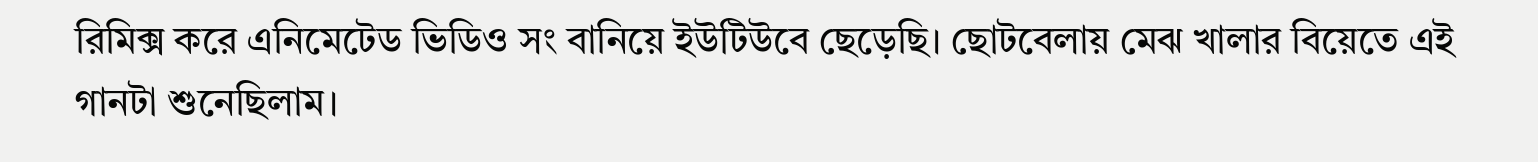রিমিক্স করে এনিমেটেড ভিডিও সং বানিয়ে ইউটিউবে ছেড়েছি। ছোটবেলায় মেঝ খালার বিয়েতে এই গানটা শুনেছিলাম।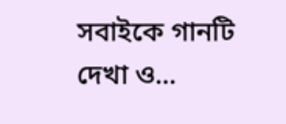সবাইকে গানটি দেখা ও...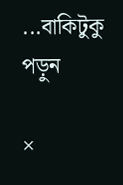...বাকিটুকু পড়ুন

×